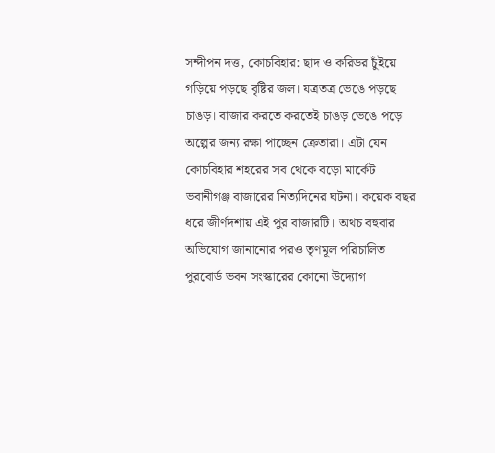সন্দীপন দত্ত, কোচবিহার: ছাদ ও করিডর চুঁইয়ে গড়িয়ে পড়ছে বৃষ্টির জল। যত্রতত্র ভেঙে পড়ছে চাঙড়। বাজার করতে করতেই চাঙড় ভেঙে পড়ে অল্পের জন্য রক্ষা পাচ্ছেন ক্রেতারা। এটা যেন কোচবিহার শহরের সব থেকে বড়ো মার্কেট ভবানীগঞ্জ বাজারের নিত্যদিনের ঘটনা। কয়েক বছর ধরে জীর্ণদশায় এই পুর বাজারটি। অথচ বহুবার অভিযোগ জানানোর পরও তৃণমূল পরিচালিত পুরবোর্ড ভবন সংস্কারের কোনো উদ্যোগ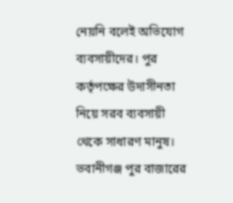নেয়নি বলেই অভিযোগ ব্যবসায়ীদের। পুর কর্তৃপক্ষের উদাসীনতা নিয়ে সরব ব্যবসায়ী থেকে সাধারণ মানুষ।
ভবানীগঞ্জ পুর বাজারের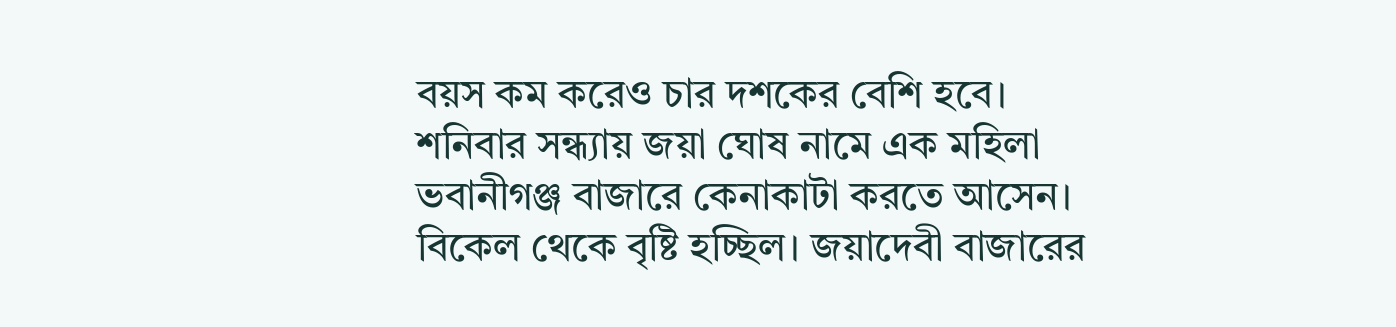বয়স কম করেও চার দশকের বেশি হবে। শনিবার সন্ধ্যায় জয়া ঘোষ নামে এক মহিলা ভবানীগঞ্জ বাজারে কেনাকাটা করতে আসেন। বিকেল থেকে বৃষ্টি হচ্ছিল। জয়াদেবী বাজারের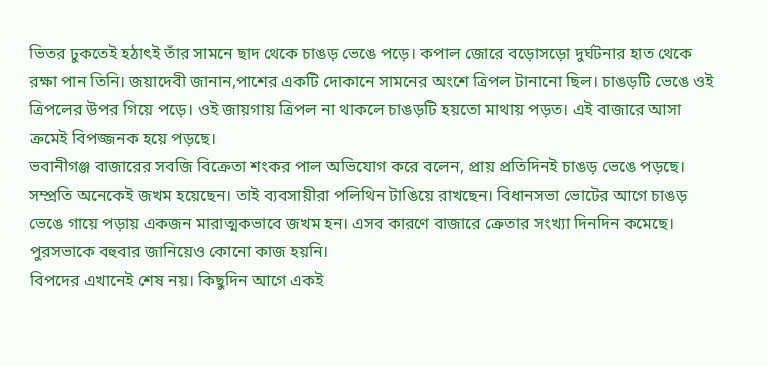ভিতর ঢুকতেই হঠাৎই তাঁর সামনে ছাদ থেকে চাঙড় ভেঙে পড়ে। কপাল জোরে বড়োসড়ো দুর্ঘটনার হাত থেকে রক্ষা পান তিনি। জয়াদেবী জানান,পাশের একটি দোকানে সামনের অংশে ত্রিপল টানানো ছিল। চাঙড়টি ভেঙে ওই ত্রিপলের উপর গিয়ে পড়ে। ওই জায়গায় ত্রিপল না থাকলে চাঙড়টি হয়তো মাথায় পড়ত। এই বাজারে আসা ক্রমেই বিপজ্জনক হয়ে পড়ছে।
ভবানীগঞ্জ বাজারের সবজি বিক্রেতা শংকর পাল অভিযোগ করে বলেন, প্রায় প্রতিদিনই চাঙড় ভেঙে পড়ছে। সম্প্রতি অনেকেই জখম হয়েছেন। তাই ব্যবসায়ীরা পলিথিন টাঙিয়ে রাখছেন। বিধানসভা ভোটের আগে চাঙড় ভেঙে গায়ে পড়ায় একজন মারাত্মকভাবে জখম হন। এসব কারণে বাজারে ক্রেতার সংখ্যা দিনদিন কমেছে। পুরসভাকে বহুবার জানিয়েও কোনো কাজ হয়নি।
বিপদের এখানেই শেষ নয়। কিছুদিন আগে একই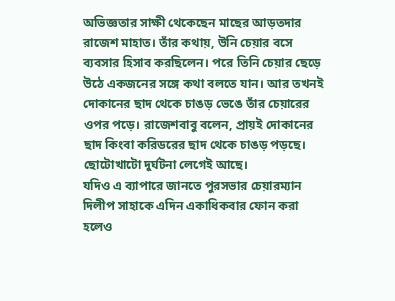অভিজ্ঞতার সাক্ষী থেকেছেন মাছের আড়তদার রাজেশ মাহাত। তাঁর কথায়, উনি চেয়ার বসে ব্যবসার হিসাব করছিলেন। পরে তিনি চেয়ার ছেড়ে উঠে একজনের সঙ্গে কথা বলতে যান। আর তখনই দোকানের ছাদ থেকে চাঙড় ভেঙে তাঁর চেয়ারের ওপর পড়ে। রাজেশবাবু বলেন, প্রায়ই দোকানের ছাদ কিংবা করিডরের ছাদ থেকে চাঙড় পড়ছে। ছোটোখাটো দুর্ঘটনা লেগেই আছে।
যদিও এ ব্যাপারে জানতে পুরসভার চেয়ারম্যান দিলীপ সাহাকে এদিন একাধিকবার ফোন করা হলেও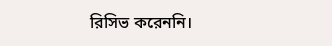রিসিভ করেননি।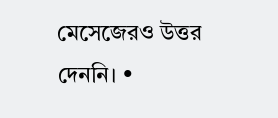মেসেজেরও উত্তর দেননি। •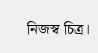নিজস্ব চিত্র।